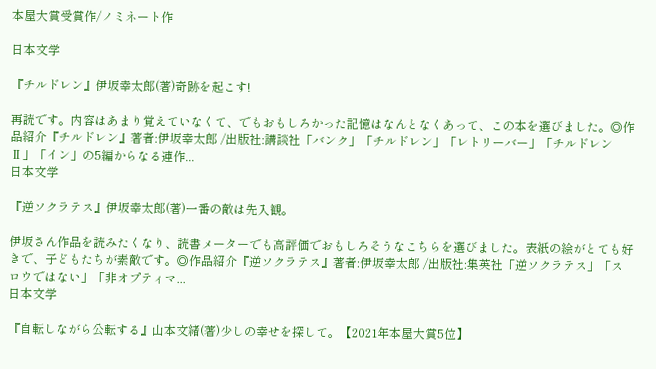本屋大賞受賞作/ノミネート作

日本文学

『チルドレン』伊坂幸太郎(著)奇跡を起こす!

再読です。内容はあまり覚えていなくて、でもおもしろかった記憶はなんとなくあって、この本を選びました。◎作品紹介『チルドレン』著者:伊坂幸太郎 /出版社:講談社「バンク」「チルドレン」「レトリーバー」「チルドレンⅡ」「イン」の5編からなる連作...
日本文学

『逆ソクラテス』伊坂幸太郎(著)一番の敵は先入観。

伊坂さん作品を読みたくなり、読書メーターでも高評価でおもしろそうなこちらを選びました。表紙の絵がとても好きで、子どもたちが素敵です。◎作品紹介『逆ソクラテス』著者:伊坂幸太郎 /出版社:集英社「逆ソクラテス」「スロウではない」「非オプティマ...
日本文学

『自転しながら公転する』山本文緒(著)少しの幸せを探して。【2021年本屋大賞5位】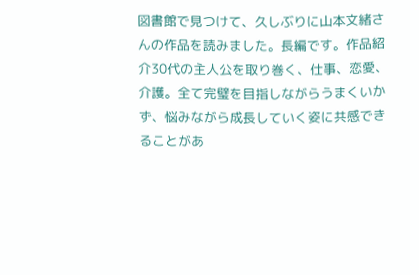図書館で見つけて、久しぶりに山本文緒さんの作品を読みました。長編です。作品紹介30代の主人公を取り巻く、仕事、恋愛、介護。全て完璧を目指しながらうまくいかず、悩みながら成長していく姿に共感できることがあ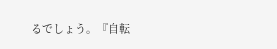るでしょう。『自転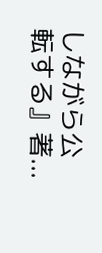しながら公転する』著...